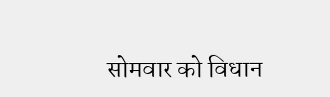सोमवार को विधान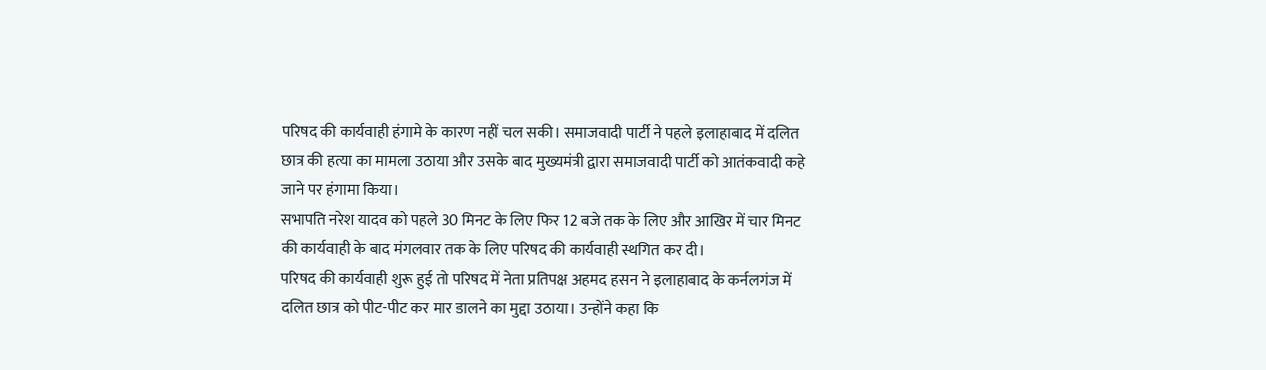परिषद की कार्यवाही हंगामे के कारण नहीं चल सकी। समाजवादी पार्टी ने पहले इलाहाबाद में दलित छात्र की हत्या का मामला उठाया और उसके बाद मुख्यमंत्री द्वारा समाजवादी पार्टी को आतंकवादी कहे जाने पर हंगामा किया।
सभापति नरेश यादव को पहले 30 मिनट के लिए फिर 12 बजे तक के लिए और आखिर में चार मिनट की कार्यवाही के बाद मंगलवार तक के लिए परिषद की कार्यवाही स्थगित कर दी।
परिषद की कार्यवाही शुरू हुई तो परिषद में नेता प्रतिपक्ष अहमद हसन ने इलाहाबाद के कर्नलगंज में दलित छात्र को पीट-पीट कर मार डालने का मुद्दा उठाया। उन्होंने कहा कि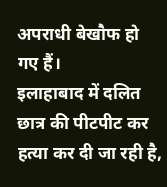अपराधी बेखौफ हो गए हैं।
इलाहाबाद में दलित छात्र की पीटपीट कर हत्या कर दी जा रही है,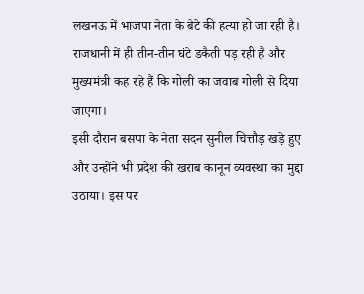लखनऊ में भाजपा नेता के बेटे की हत्या हो जा रही है। राजधानी में ही तीन-तीन घंटे डकैती पड़ रही है और मुख्यमंत्री कह रहे हैं कि गोली का जवाब गोली से दिया जाएगा।
इसी दौरान बसपा के नेता सदन सुनील चित्तौड़ खड़े हुए और उन्होंने भी प्रदेश की खराब कानून व्यवस्था का मुद्दा उठाया। इस पर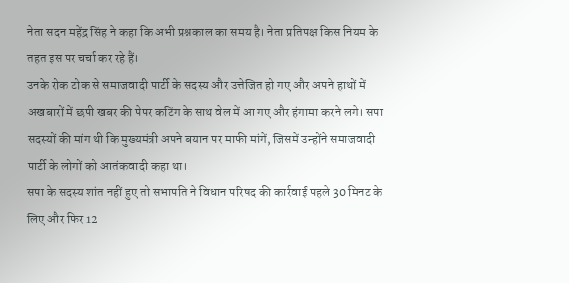नेता सदन महेंद्र सिंह ने कहा कि अभी प्रश्नकाल का समय है। नेता प्रतिपक्ष किस नियम के तहत इस पर चर्चा कर रहे हैं।
उनके रोक टोक से समाजवादी पार्टी के सदस्य और उत्तेजित हो गए और अपने हाथों में अखबारों में छपी खबर की पेपर कटिंग के साथ वेल में आ गए और हंगामा करने लगे। सपा सदस्यों की मांग थी कि मुख्यमंत्री अपने बयान पर माफी मांगें, जिसमें उन्होंने समाजवादी पार्टी के लोगों को आतंकवादी कहा था।
सपा के सदस्य शांत नहीं हुए तो सभापति ने विधान परिषद की कार्रवाई पहले 30 मिनट के लिए और फिर 12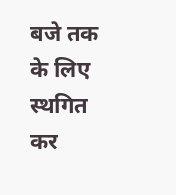बजे तक के लिए स्थगित कर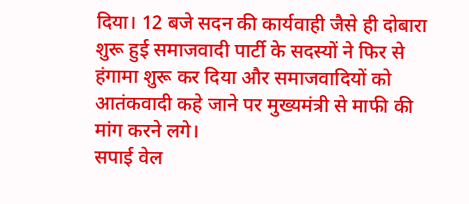दिया। 12 बजे सदन की कार्यवाही जैसे ही दोबारा शुरू हुई समाजवादी पार्टी के सदस्यों ने फिर से हंगामा शुरू कर दिया और समाजवादियों को आतंकवादी कहे जाने पर मुख्यमंत्री से माफी की मांग करने लगे।
सपाई वेल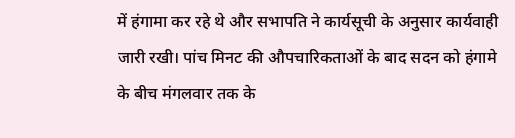में हंगामा कर रहे थे और सभापति ने कार्यसूची के अनुसार कार्यवाही जारी रखी। पांच मिनट की औपचारिकताओं के बाद सदन को हंगामे के बीच मंगलवार तक के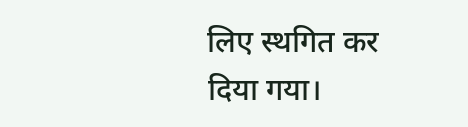लिए स्थगित कर दिया गया।